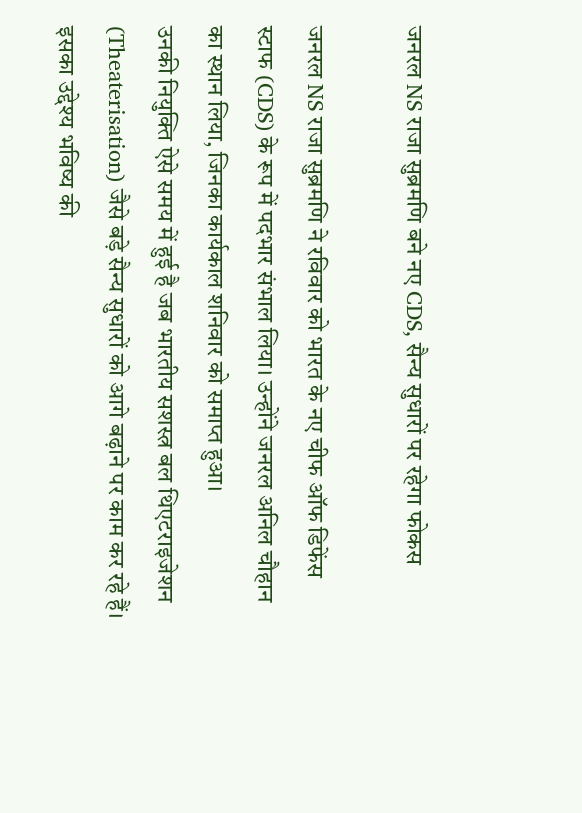जनरल NS राजा सुब्रमणि बने नए CDS, सैन्य सुधारों पर रहेगा फोकस

जनरल NS राजा सुब्रमणि ने रविवार को भारत के नए चीफ ऑफ डिफेंस स्टाफ (CDS) के रूप में पदभार संभाल लिया। उन्होंने जनरल अनिल चौहान का स्थान लिया, जिनका कार्यकाल शनिवार को समाप्त हुआ।
उनकी नियुक्ति ऐसे समय में हुई है जब भारतीय सशस्त्र बल थिएटराइजेशन (Theaterisation) जैसे बड़े सैन्य सुधारों को आगे बढ़ाने पर काम कर रहे हैं। इसका उद्देश्य भविष्य की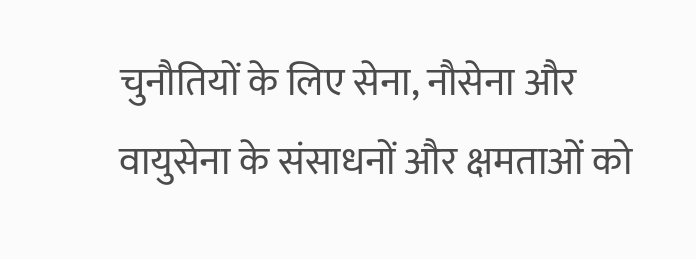चुनौतियों के लिए सेना, नौसेना और वायुसेना के संसाधनों और क्षमताओं को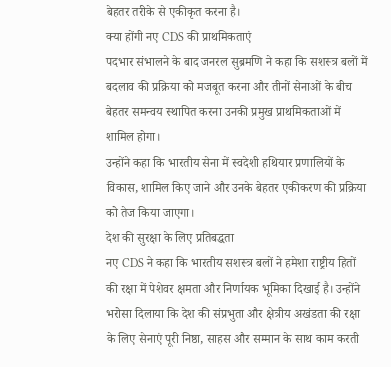बेहतर तरीके से एकीकृत करना है।
क्या होंगी नए CDS की प्राथमिकताएं
पदभार संभालने के बाद जनरल सुब्रमणि ने कहा कि सशस्त्र बलों में बदलाव की प्रक्रिया को मजबूत करना और तीनों सेनाओं के बीच बेहतर समन्वय स्थापित करना उनकी प्रमुख प्राथमिकताओं में शामिल होगा।
उन्होंने कहा कि भारतीय सेना में स्वदेशी हथियार प्रणालियों के विकास, शामिल किए जाने और उनके बेहतर एकीकरण की प्रक्रिया को तेज किया जाएगा।
देश की सुरक्षा के लिए प्रतिबद्धता
नए CDS ने कहा कि भारतीय सशस्त्र बलों ने हमेशा राष्ट्रीय हितों की रक्षा में पेशेवर क्षमता और निर्णायक भूमिका दिखाई है। उन्होंने भरोसा दिलाया कि देश की संप्रभुता और क्षेत्रीय अखंडता की रक्षा के लिए सेनाएं पूरी निष्ठा, साहस और सम्मान के साथ काम करती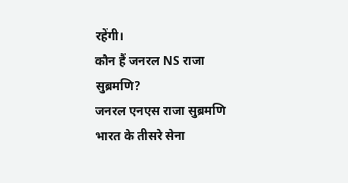रहेंगी।
कौन हैं जनरल NS राजा सुब्रमणि?
जनरल एनएस राजा सुब्रमणि भारत के तीसरे सेना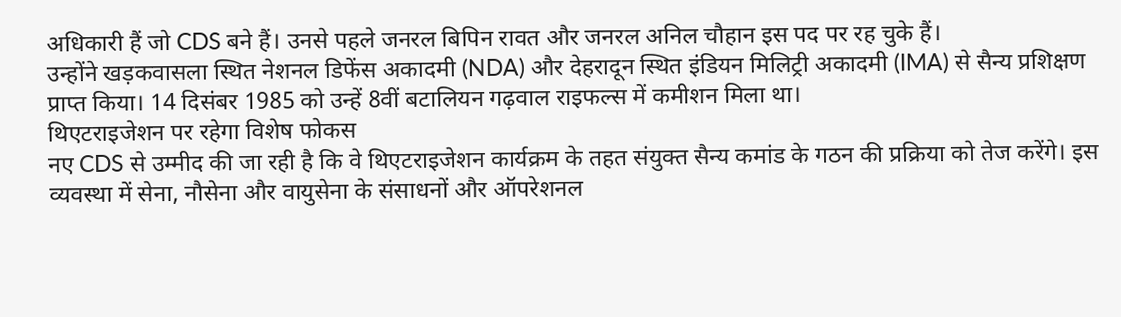अधिकारी हैं जो CDS बने हैं। उनसे पहले जनरल बिपिन रावत और जनरल अनिल चौहान इस पद पर रह चुके हैं।
उन्होंने खड़कवासला स्थित नेशनल डिफेंस अकादमी (NDA) और देहरादून स्थित इंडियन मिलिट्री अकादमी (IMA) से सैन्य प्रशिक्षण प्राप्त किया। 14 दिसंबर 1985 को उन्हें 8वीं बटालियन गढ़वाल राइफल्स में कमीशन मिला था।
थिएटराइजेशन पर रहेगा विशेष फोकस
नए CDS से उम्मीद की जा रही है कि वे थिएटराइजेशन कार्यक्रम के तहत संयुक्त सैन्य कमांड के गठन की प्रक्रिया को तेज करेंगे। इस व्यवस्था में सेना, नौसेना और वायुसेना के संसाधनों और ऑपरेशनल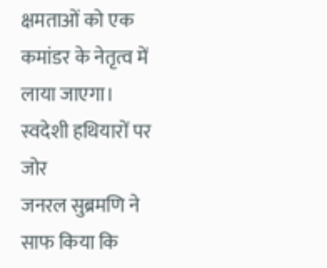क्षमताओं को एक कमांडर के नेतृत्व में लाया जाएगा।
स्वदेशी हथियारों पर जोर
जनरल सुब्रमणि ने साफ किया कि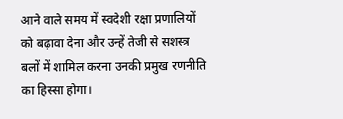आने वाले समय में स्वदेशी रक्षा प्रणालियों को बढ़ावा देना और उन्हें तेजी से सशस्त्र बलों में शामिल करना उनकी प्रमुख रणनीति का हिस्सा होगा।